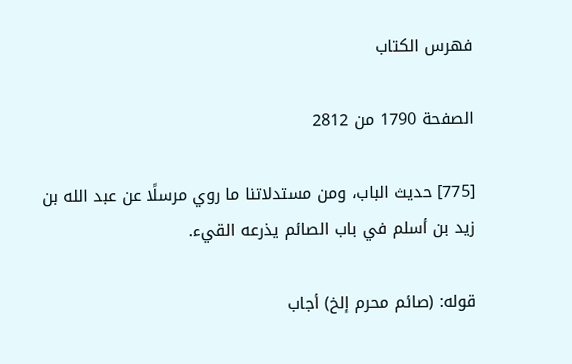فهرس الكتاب

الصفحة 1790 من 2812

[775] حديث الباب، ومن مستدلاتنا ما روي مرسلًا عن عبد الله بن زيد بن أسلم في باب الصائم يذرعه القيء.

قوله: (صائم محرم إلخ) أجاب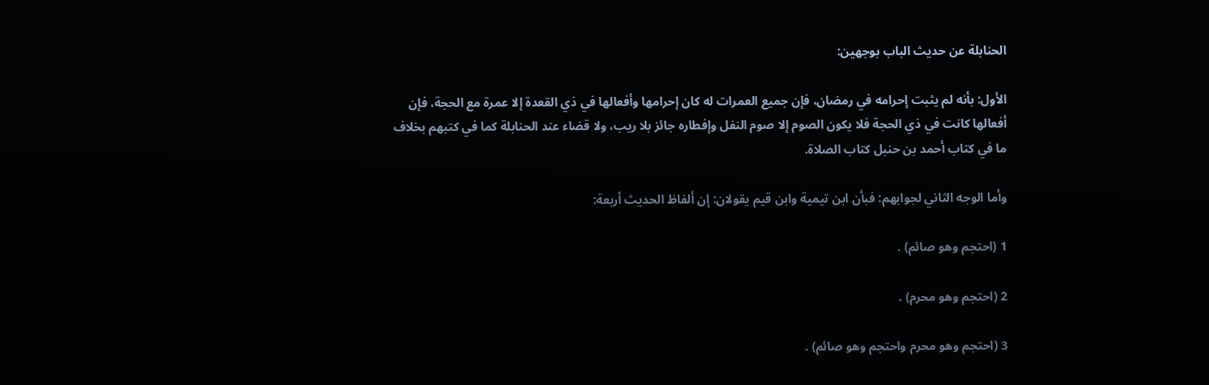الحنابلة عن حديث الباب بوجهين:

الأول: بأنه لم يثبت إحرامه في رمضان، فإن جميع العمرات له كان إحرامها وأفعالها في ذي القعدة إلا عمرة مع الحجة، فإن أفعالها كانت في ذي الحجة فلا يكون الصوم إلا صوم النفل وإفطاره جائز بلا ريب، ولا قضاء عند الحنابلة كما في كتبهم بخلاف ما في كتاب أحمد بن حنبل كتاب الصلاة.

وأما الوجه الثاني لجوابهم: فبأن ابن تيمية وابن قيم يقولان: إن ألفاظ الحديث أربعة:

1 (احتجم وهو صائم) .

2 (احتجم وهو محرم) .

3 (احتجم وهو محرم واحتجم وهو صائم) .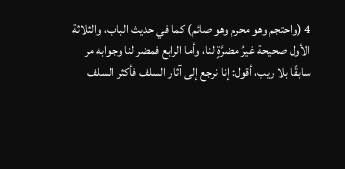4 (واحتجم وهو محرم وهو صائم) كما في حديث الباب، والثلاثة الأول صحيحة غيرُ مضرَّةٍ لنا، وأما الرابع فمضر لنا وجوابه مر سابقًا بلا ريب، أقول: إنا نرجع إلى آثار السلف فأكثر السلف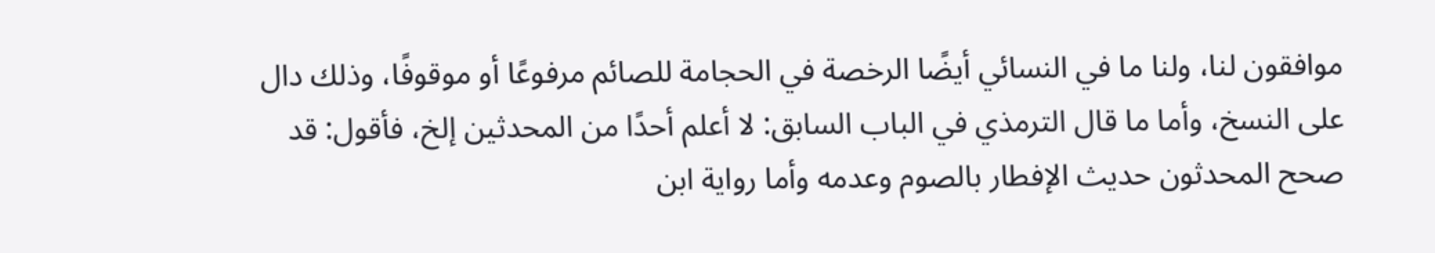موافقون لنا، ولنا ما في النسائي أيضًا الرخصة في الحجامة للصائم مرفوعًا أو موقوفًا، وذلك دال على النسخ، وأما ما قال الترمذي في الباب السابق: لا أعلم أحدًا من المحدثين إلخ، فأقول: قد صحح المحدثون حديث الإفطار بالصوم وعدمه وأما رواية ابن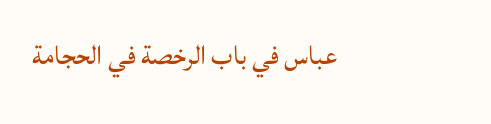عباس في باب الرخصة في الحجامة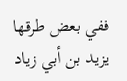ففي بعض طرقها يزيد بن أبي زياد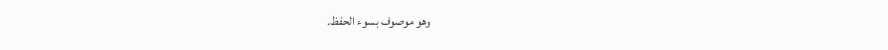وهو موصوف بسوء الحفظ.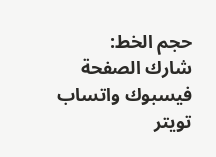حجم الخط:
شارك الصفحة
فيسبوك واتساب تويتر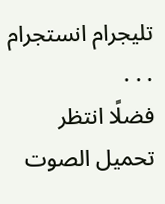تليجرام انستجرام
. . .
فضلًا انتظر تحميل الصوت